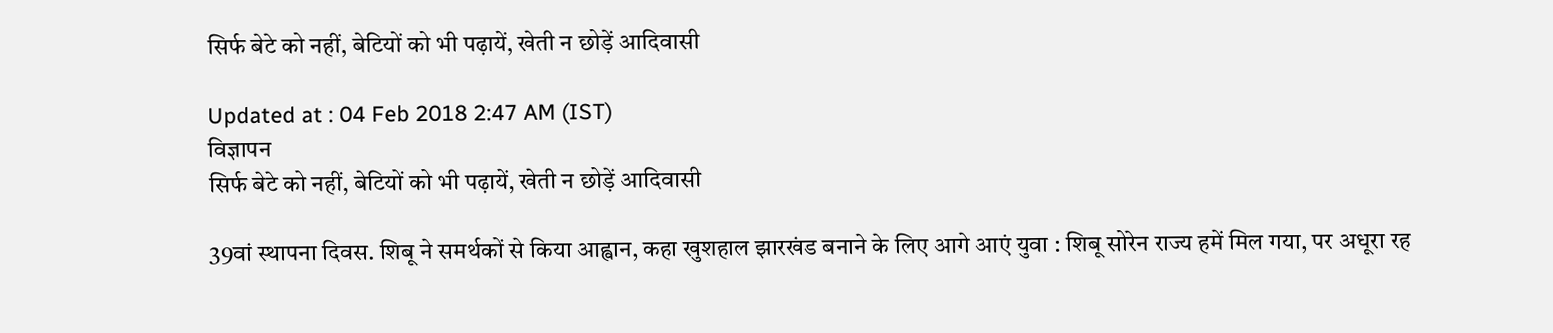सिर्फ बेटे को नहीं, बेटियों को भी पढ़ायें, खेती न छोड़ें आदिवासी

Updated at : 04 Feb 2018 2:47 AM (IST)
विज्ञापन
सिर्फ बेटे को नहीं, बेटियों को भी पढ़ायें, खेती न छोड़ें आदिवासी

39वां स्थापना दिवस. शिबू ने समर्थकों से किया आह्वान, कहा खुशहाल झारखंड बनाने के लिए आगे आएं युवा : शिबू सोरेन राज्य हमें मिल गया, पर अधूरा रह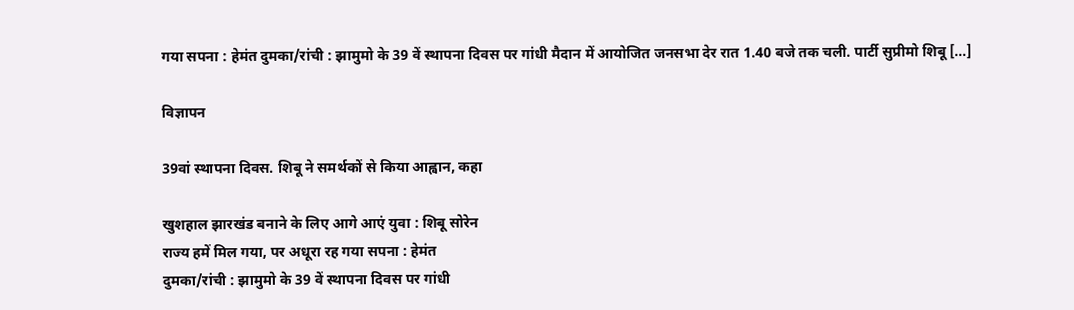गया सपना : हेमंत दुमका/रांची : झामुमो के 39 वें स्थापना दिवस पर गांधी मैदान में आयोजित जनसभा देर रात 1.40 बजे तक चली. पार्टी सुप्रीमो शिबू […]

विज्ञापन

39वां स्थापना दिवस. शिबू ने समर्थकों से किया आह्वान, कहा

खुशहाल झारखंड बनाने के लिए आगे आएं युवा : शिबू सोरेन
राज्य हमें मिल गया, पर अधूरा रह गया सपना : हेमंत
दुमका/रांची : झामुमो के 39 वें स्थापना दिवस पर गांधी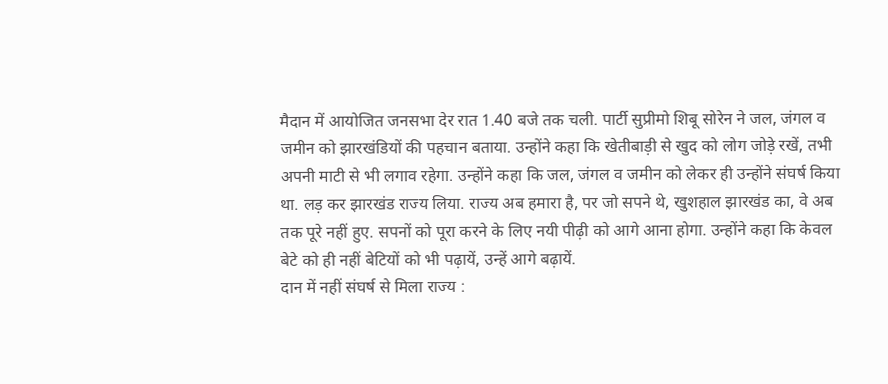मैदान में आयोजित जनसभा देर रात 1.40 बजे तक चली. पार्टी सुप्रीमो शिबू सोरेन ने जल, जंगल व जमीन को झारखंडियों की पहचान बताया. उन्होंने कहा कि खेतीबाड़ी से खुद को लोग जोड़े रखें, तभी अपनी माटी से भी लगाव रहेगा. उन्होंने कहा कि जल, जंगल व जमीन को लेकर ही उन्होंने संघर्ष किया था. लड़ कर झारखंड राज्य लिया. राज्य अब हमारा है, पर जो सपने थे, खुशहाल झारखंड का, वे अब तक पूरे नहीं हुए. सपनों को पूरा करने के लिए नयी पीढ़ी को आगे आना होगा. उन्होंने कहा कि केवल बेटे को ही नहीं बेटियों को भी पढ़ायें, उन्हें आगे बढ़ायें.
दान में नहीं संघर्ष से मिला राज्य :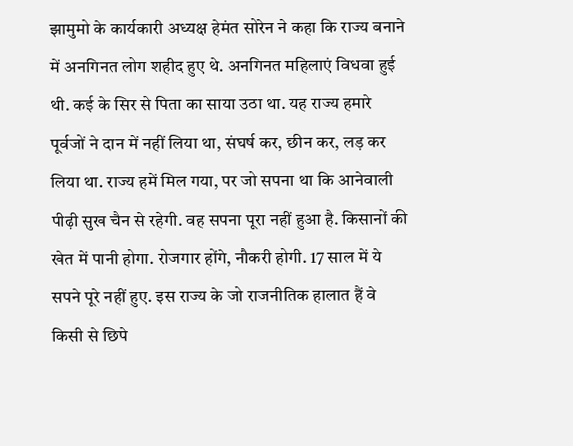झामुमो के कार्यकारी अध्यक्ष हेमंत सोरेन ने कहा कि राज्य बनाने में अनगिनत लोग शहीद हुए थे. अनगिनत महिलाएं विधवा हुई थी. कई के सिर से पिता का साया उठा था. यह राज्य हमारे पूर्वजों ने दान में नहीं लिया था, संघर्ष कर, छीन कर, लड़ कर लिया था. राज्य हमें मिल गया, पर जो सपना था कि आनेवाली पीढ़ी सुख चैन से रहेगी. वह सपना पूरा नहीं हुआ है. किसानों की खेत में पानी होगा. रोजगार होंगे, नौकरी होगी. 17 साल में ये सपने पूरे नहीं हुए. इस राज्य के जो राजनीतिक हालात हैं वे किसी से छिपे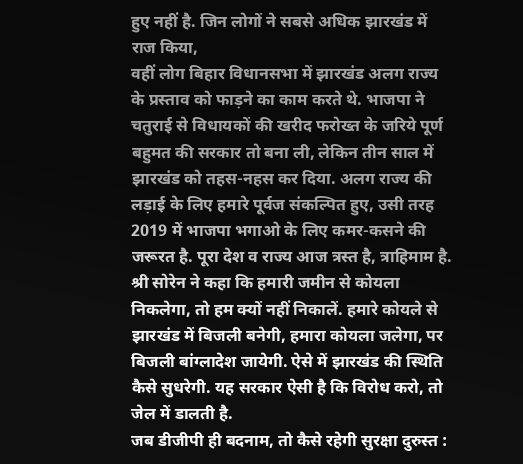हुए नहीं है. जिन लोगों ने सबसे अधिक झारखंड में राज किया,
वहीं लोग बिहार विधानसभा में झारखंड अलग राज्य के प्रस्ताव को फाड़ने का काम करते थे. भाजपा ने चतुराई से विधायकों की खरीद फरोख्त के जरिये पूर्ण बहुमत की सरकार तो बना ली, लेकिन तीन साल में झारखंड को तहस-नहस कर दिया. अलग राज्य की लड़ाई के लिए हमारे पूर्वज संकल्पित हुए, उसी तरह 2019 में भाजपा भगाओ के लिए कमर-कसने की जरूरत है. पूरा देश व राज्य आज त्रस्त है, त्राहिमाम है. श्री सोरेन ने कहा कि हमारी जमीन से कोयला निकलेगा, तो हम क्यों नहीं निकालें. हमारे कोयले से झारखंड में बिजली बनेगी, हमारा कोयला जलेगा, पर बिजली बांग्लादेश जायेगी. ऐसे में झारखंड की स्थिति कैसे सुधरेगी. यह सरकार ऐसी है कि विरोध करो, तो जेल में डालती है.
जब डीजीपी ही बदनाम, तो कैसे रहेगी सुरक्षा दुरुस्त :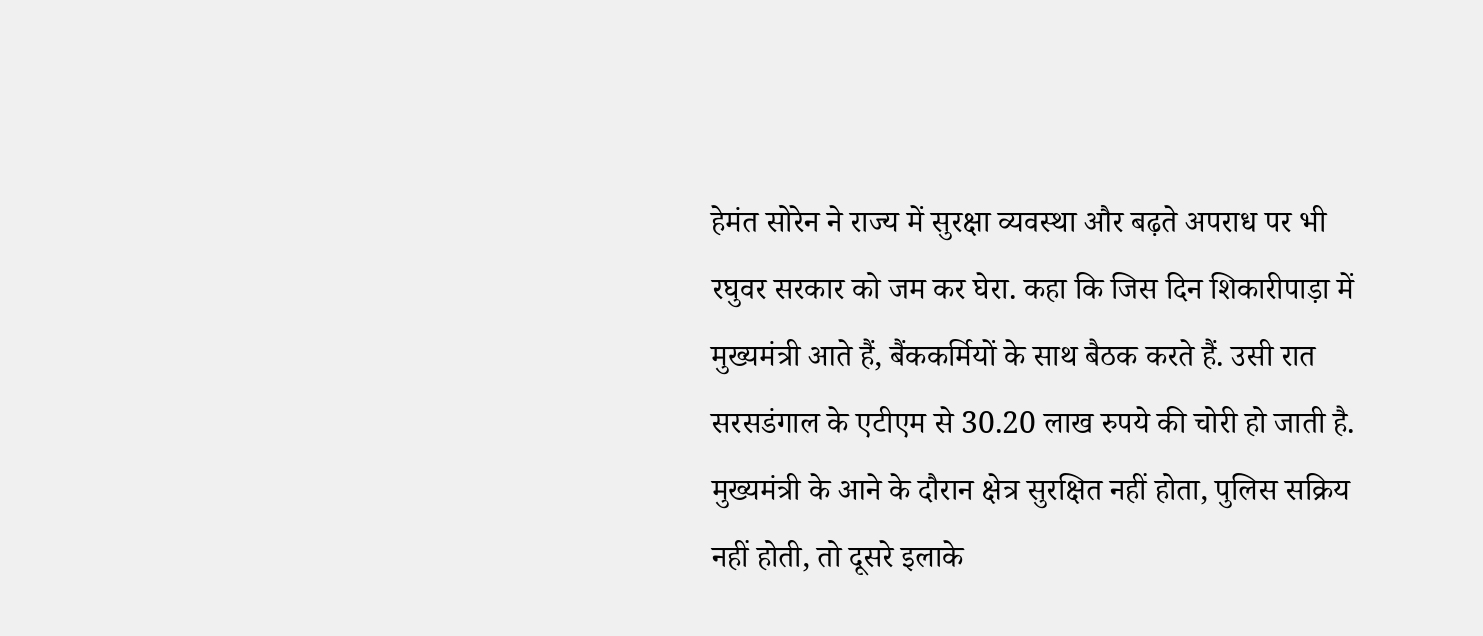हेमंत सोरेन ने राज्य में सुरक्षा व्यवस्था और बढ़ते अपराध पर भी रघुवर सरकार को जम कर घेरा. कहा कि जिस दिन शिकारीपाड़ा में मुख्यमंत्री आते हैं, बैंककर्मियों के साथ बैठक करते हैं. उसी रात सरसडंगाल के एटीएम से 30.20 लाख रुपये की चोरी हो जाती है. मुख्यमंत्री के आने के दौरान क्षेत्र सुरक्षित नहीं होता, पुलिस सक्रिय नहीं होती, तो दूसरे इलाके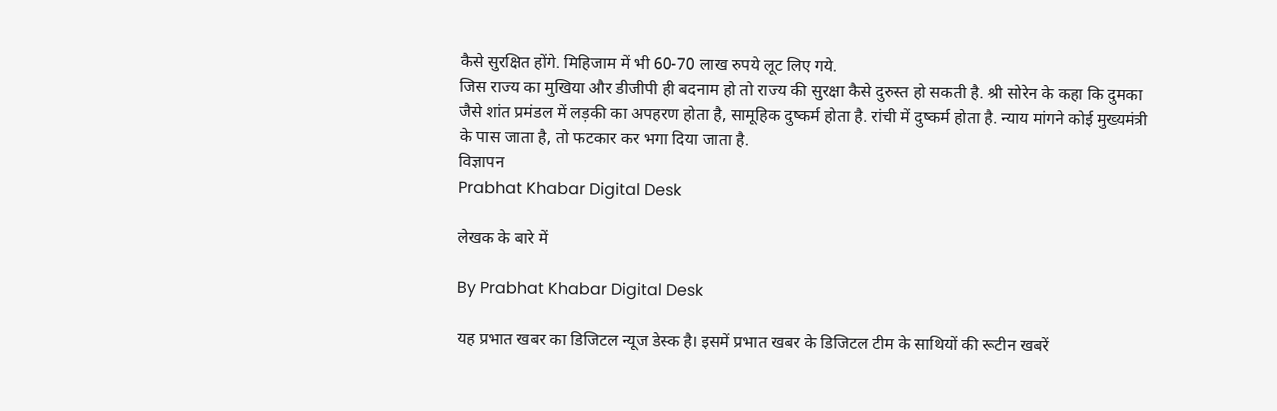कैसे सुरक्षित होंगे. मिहिजाम में भी 60-70 लाख रुपये लूट लिए गये.
जिस राज्य का मुखिया और डीजीपी ही बदनाम हो तो राज्य की सुरक्षा कैसे दुरुस्त हो सकती है. श्री सोरेन के कहा कि दुमका जैसे शांत प्रमंडल में लड़की का अपहरण होता है, सामूहिक दुष्कर्म होता है. रांची में दुष्कर्म होता है. न्याय मांगने कोई मुख्यमंत्री के पास जाता है, तो फटकार कर भगा दिया जाता है.
विज्ञापन
Prabhat Khabar Digital Desk

लेखक के बारे में

By Prabhat Khabar Digital Desk

यह प्रभात खबर का डिजिटल न्यूज डेस्क है। इसमें प्रभात खबर के डिजिटल टीम के साथियों की रूटीन खबरें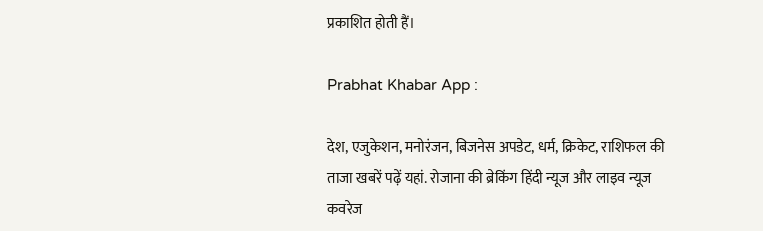प्रकाशित होती हैं।

Prabhat Khabar App :

देश, एजुकेशन, मनोरंजन, बिजनेस अपडेट, धर्म, क्रिकेट, राशिफल की ताजा खबरें पढ़ें यहां. रोजाना की ब्रेकिंग हिंदी न्यूज और लाइव न्यूज कवरेज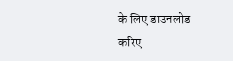के लिए डाउनलोड करिए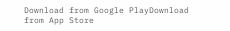Download from Google PlayDownload from App Store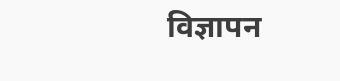विज्ञापन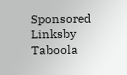Sponsored Linksby Taboola